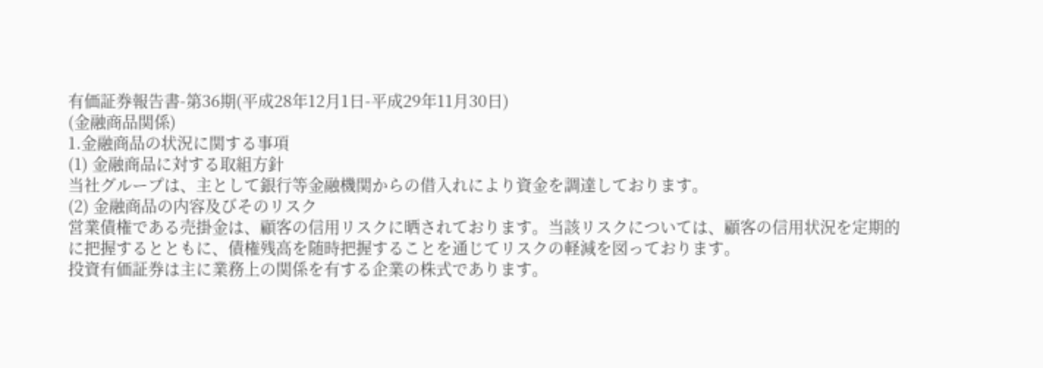有価証券報告書-第36期(平成28年12月1日-平成29年11月30日)
(金融商品関係)
1.金融商品の状況に関する事項
(1) 金融商品に対する取組方針
当社グループは、主として銀行等金融機関からの借入れにより資金を調達しております。
(2) 金融商品の内容及びそのリスク
営業債権である売掛金は、顧客の信用リスクに晒されております。当該リスクについては、顧客の信用状況を定期的に把握するとともに、債権残高を随時把握することを通じてリスクの軽減を図っております。
投資有価証券は主に業務上の関係を有する企業の株式であります。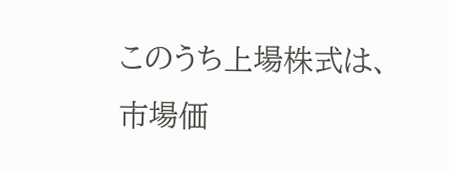このうち上場株式は、市場価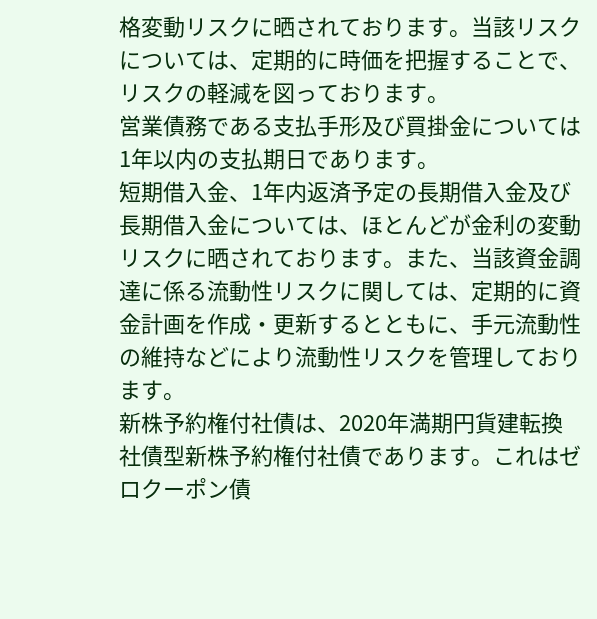格変動リスクに晒されております。当該リスクについては、定期的に時価を把握することで、リスクの軽減を図っております。
営業債務である支払手形及び買掛金については1年以内の支払期日であります。
短期借入金、1年内返済予定の長期借入金及び長期借入金については、ほとんどが金利の変動リスクに晒されております。また、当該資金調達に係る流動性リスクに関しては、定期的に資金計画を作成・更新するとともに、手元流動性の維持などにより流動性リスクを管理しております。
新株予約権付社債は、2020年満期円貨建転換社債型新株予約権付社債であります。これはゼロクーポン債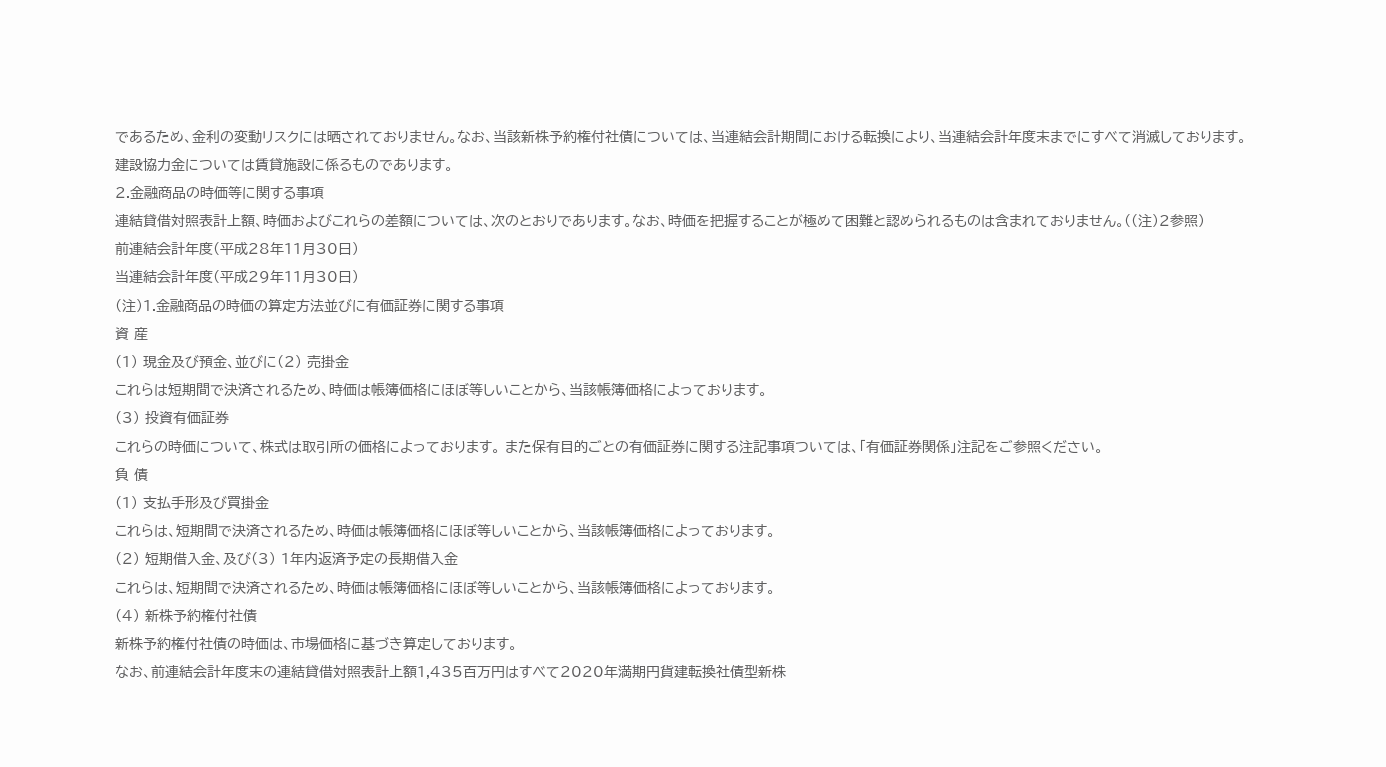であるため、金利の変動リスクには晒されておりません。なお、当該新株予約権付社債については、当連結会計期間における転換により、当連結会計年度末までにすべて消滅しております。
建設協力金については賃貸施設に係るものであります。
2.金融商品の時価等に関する事項
連結貸借対照表計上額、時価およびこれらの差額については、次のとおりであります。なお、時価を把握することが極めて困難と認められるものは含まれておりません。((注)2参照)
前連結会計年度(平成28年11月30日)
当連結会計年度(平成29年11月30日)
(注)1.金融商品の時価の算定方法並びに有価証券に関する事項
資 産
(1) 現金及び預金、並びに(2) 売掛金
これらは短期間で決済されるため、時価は帳簿価格にほぼ等しいことから、当該帳簿価格によっております。
(3) 投資有価証券
これらの時価について、株式は取引所の価格によっております。 また保有目的ごとの有価証券に関する注記事項ついては、「有価証券関係」注記をご参照ください。
負 債
(1) 支払手形及び買掛金
これらは、短期間で決済されるため、時価は帳簿価格にほぼ等しいことから、当該帳簿価格によっております。
(2) 短期借入金、及び(3) 1年内返済予定の長期借入金
これらは、短期間で決済されるため、時価は帳簿価格にほぼ等しいことから、当該帳簿価格によっております。
(4) 新株予約権付社債
新株予約権付社債の時価は、市場価格に基づき算定しております。
なお、前連結会計年度末の連結貸借対照表計上額1,435百万円はすべて2020年満期円貨建転換社債型新株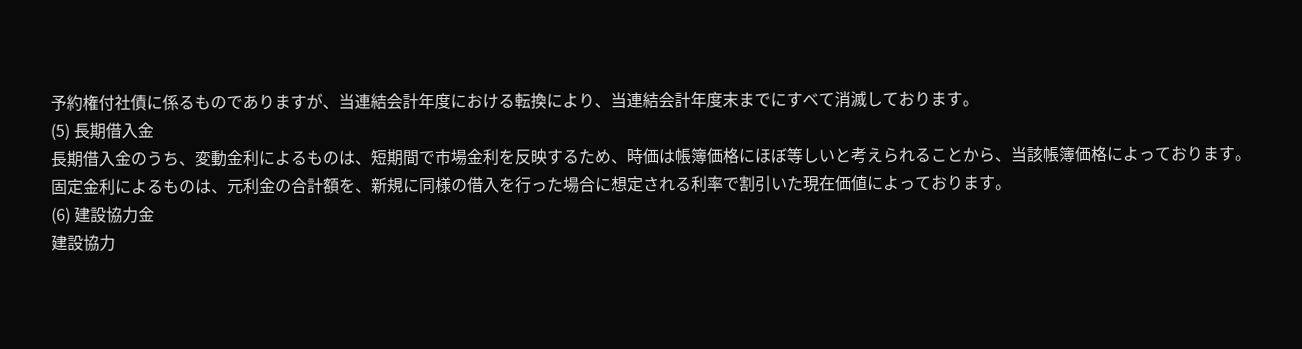予約権付社債に係るものでありますが、当連結会計年度における転換により、当連結会計年度末までにすべて消滅しております。
(5) 長期借入金
長期借入金のうち、変動金利によるものは、短期間で市場金利を反映するため、時価は帳簿価格にほぼ等しいと考えられることから、当該帳簿価格によっております。
固定金利によるものは、元利金の合計額を、新規に同様の借入を行った場合に想定される利率で割引いた現在価値によっております。
(6) 建設協力金
建設協力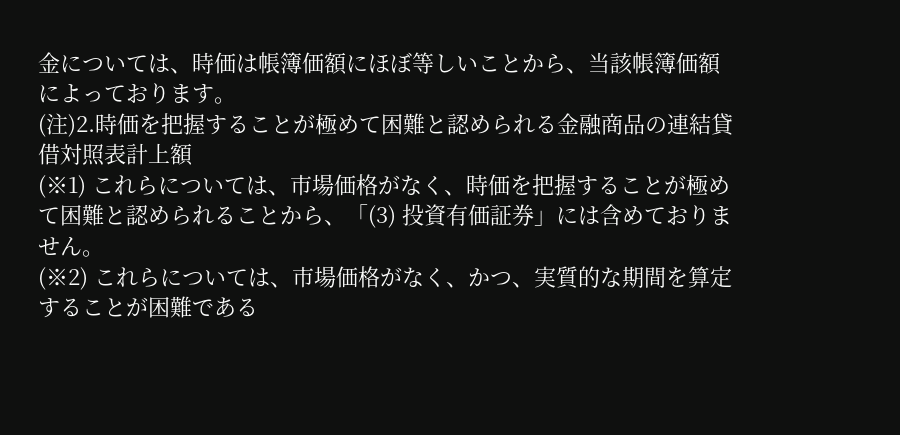金については、時価は帳簿価額にほぼ等しいことから、当該帳簿価額によっております。
(注)2.時価を把握することが極めて困難と認められる金融商品の連結貸借対照表計上額
(※1) これらについては、市場価格がなく、時価を把握することが極めて困難と認められることから、「(3) 投資有価証券」には含めておりません。
(※2) これらについては、市場価格がなく、かつ、実質的な期間を算定することが困難である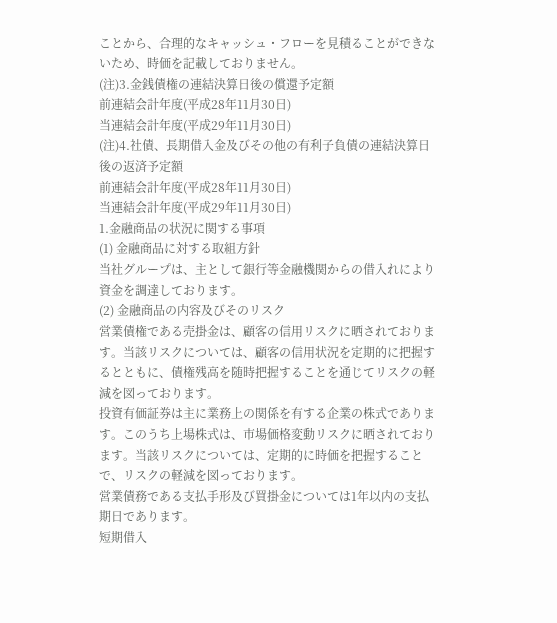ことから、合理的なキャッシュ・フローを見積ることができないため、時価を記載しておりません。
(注)3.金銭債権の連結決算日後の償還予定額
前連結会計年度(平成28年11月30日)
当連結会計年度(平成29年11月30日)
(注)4.社債、長期借入金及びその他の有利子負債の連結決算日後の返済予定額
前連結会計年度(平成28年11月30日)
当連結会計年度(平成29年11月30日)
1.金融商品の状況に関する事項
(1) 金融商品に対する取組方針
当社グループは、主として銀行等金融機関からの借入れにより資金を調達しております。
(2) 金融商品の内容及びそのリスク
営業債権である売掛金は、顧客の信用リスクに晒されております。当該リスクについては、顧客の信用状況を定期的に把握するとともに、債権残高を随時把握することを通じてリスクの軽減を図っております。
投資有価証券は主に業務上の関係を有する企業の株式であります。このうち上場株式は、市場価格変動リスクに晒されております。当該リスクについては、定期的に時価を把握することで、リスクの軽減を図っております。
営業債務である支払手形及び買掛金については1年以内の支払期日であります。
短期借入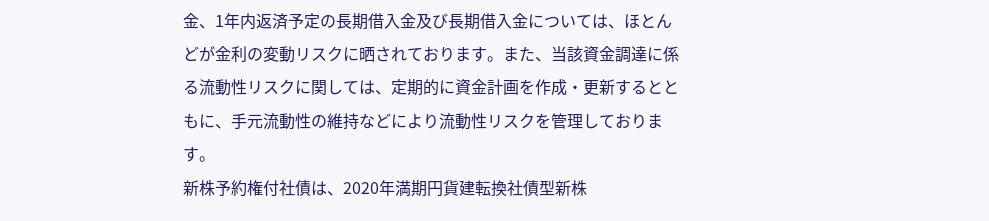金、1年内返済予定の長期借入金及び長期借入金については、ほとんどが金利の変動リスクに晒されております。また、当該資金調達に係る流動性リスクに関しては、定期的に資金計画を作成・更新するとともに、手元流動性の維持などにより流動性リスクを管理しております。
新株予約権付社債は、2020年満期円貨建転換社債型新株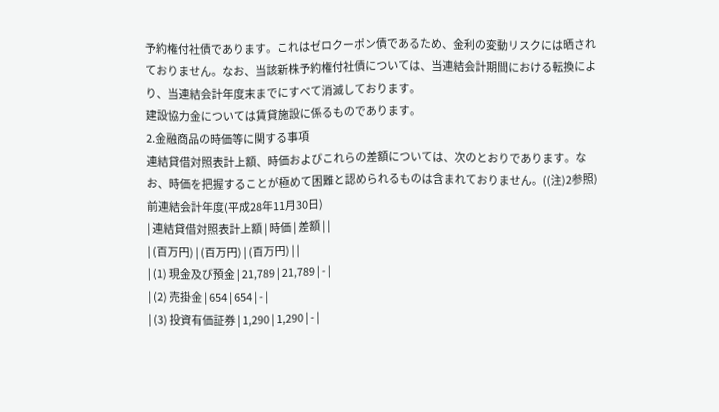予約権付社債であります。これはゼロクーポン債であるため、金利の変動リスクには晒されておりません。なお、当該新株予約権付社債については、当連結会計期間における転換により、当連結会計年度末までにすべて消滅しております。
建設協力金については賃貸施設に係るものであります。
2.金融商品の時価等に関する事項
連結貸借対照表計上額、時価およびこれらの差額については、次のとおりであります。なお、時価を把握することが極めて困難と認められるものは含まれておりません。((注)2参照)
前連結会計年度(平成28年11月30日)
| 連結貸借対照表計上額 | 時価 | 差額 | |
| (百万円) | (百万円) | (百万円) | |
| (1) 現金及び預金 | 21,789 | 21,789 | - |
| (2) 売掛金 | 654 | 654 | - |
| (3) 投資有価証券 | 1,290 | 1,290 | - |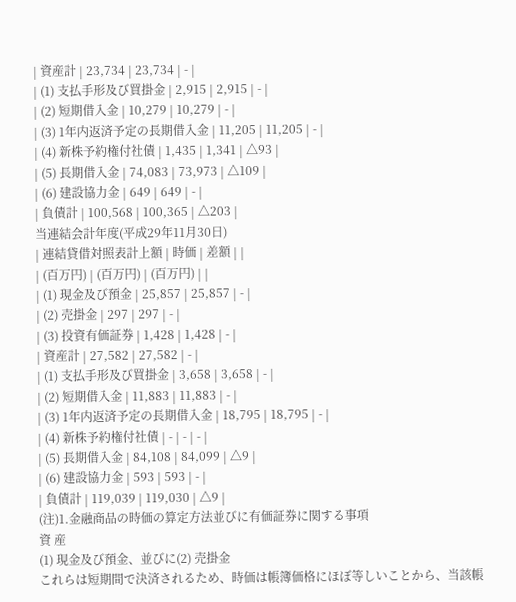| 資産計 | 23,734 | 23,734 | - |
| (1) 支払手形及び買掛金 | 2,915 | 2,915 | - |
| (2) 短期借入金 | 10,279 | 10,279 | - |
| (3) 1年内返済予定の長期借入金 | 11,205 | 11,205 | - |
| (4) 新株予約権付社債 | 1,435 | 1,341 | △93 |
| (5) 長期借入金 | 74,083 | 73,973 | △109 |
| (6) 建設協力金 | 649 | 649 | - |
| 負債計 | 100,568 | 100,365 | △203 |
当連結会計年度(平成29年11月30日)
| 連結貸借対照表計上額 | 時価 | 差額 | |
| (百万円) | (百万円) | (百万円) | |
| (1) 現金及び預金 | 25,857 | 25,857 | - |
| (2) 売掛金 | 297 | 297 | - |
| (3) 投資有価証券 | 1,428 | 1,428 | - |
| 資産計 | 27,582 | 27,582 | - |
| (1) 支払手形及び買掛金 | 3,658 | 3,658 | - |
| (2) 短期借入金 | 11,883 | 11,883 | - |
| (3) 1年内返済予定の長期借入金 | 18,795 | 18,795 | - |
| (4) 新株予約権付社債 | - | - | - |
| (5) 長期借入金 | 84,108 | 84,099 | △9 |
| (6) 建設協力金 | 593 | 593 | - |
| 負債計 | 119,039 | 119,030 | △9 |
(注)1.金融商品の時価の算定方法並びに有価証券に関する事項
資 産
(1) 現金及び預金、並びに(2) 売掛金
これらは短期間で決済されるため、時価は帳簿価格にほぼ等しいことから、当該帳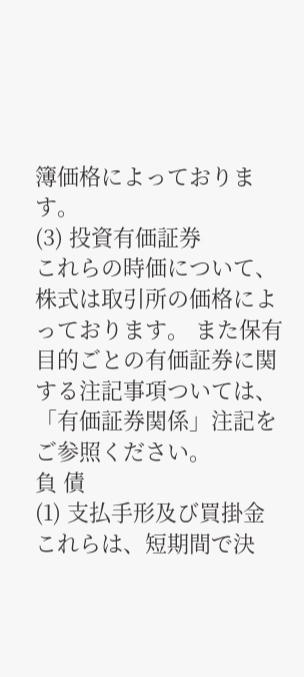簿価格によっております。
(3) 投資有価証券
これらの時価について、株式は取引所の価格によっております。 また保有目的ごとの有価証券に関する注記事項ついては、「有価証券関係」注記をご参照ください。
負 債
(1) 支払手形及び買掛金
これらは、短期間で決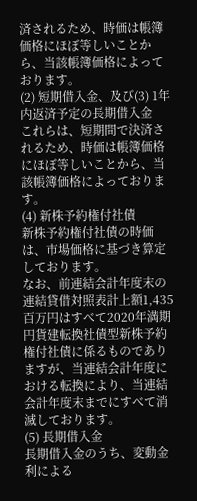済されるため、時価は帳簿価格にほぼ等しいことから、当該帳簿価格によっております。
(2) 短期借入金、及び(3) 1年内返済予定の長期借入金
これらは、短期間で決済されるため、時価は帳簿価格にほぼ等しいことから、当該帳簿価格によっております。
(4) 新株予約権付社債
新株予約権付社債の時価は、市場価格に基づき算定しております。
なお、前連結会計年度末の連結貸借対照表計上額1,435百万円はすべて2020年満期円貨建転換社債型新株予約権付社債に係るものでありますが、当連結会計年度における転換により、当連結会計年度末までにすべて消滅しております。
(5) 長期借入金
長期借入金のうち、変動金利による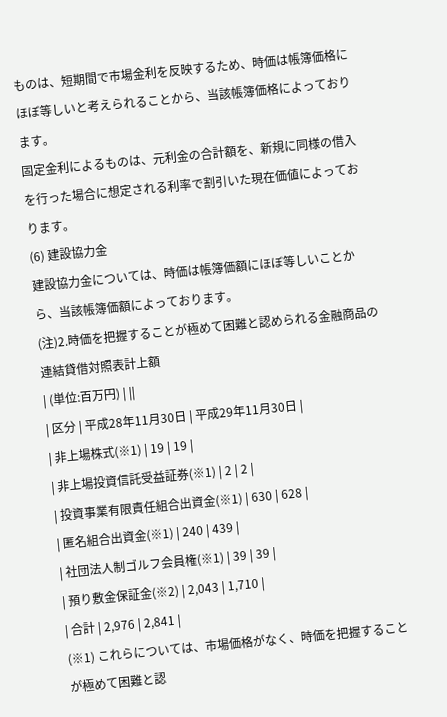ものは、短期間で市場金利を反映するため、時価は帳簿価格にほぼ等しいと考えられることから、当該帳簿価格によっております。
固定金利によるものは、元利金の合計額を、新規に同様の借入を行った場合に想定される利率で割引いた現在価値によっております。
(6) 建設協力金
建設協力金については、時価は帳簿価額にほぼ等しいことから、当該帳簿価額によっております。
(注)2.時価を把握することが極めて困難と認められる金融商品の連結貸借対照表計上額
| (単位:百万円) | ||
| 区分 | 平成28年11月30日 | 平成29年11月30日 |
| 非上場株式(※1) | 19 | 19 |
| 非上場投資信託受益証券(※1) | 2 | 2 |
| 投資事業有限責任組合出資金(※1) | 630 | 628 |
| 匿名組合出資金(※1) | 240 | 439 |
| 社団法人制ゴルフ会員権(※1) | 39 | 39 |
| 預り敷金保証金(※2) | 2,043 | 1,710 |
| 合計 | 2,976 | 2,841 |
(※1) これらについては、市場価格がなく、時価を把握することが極めて困難と認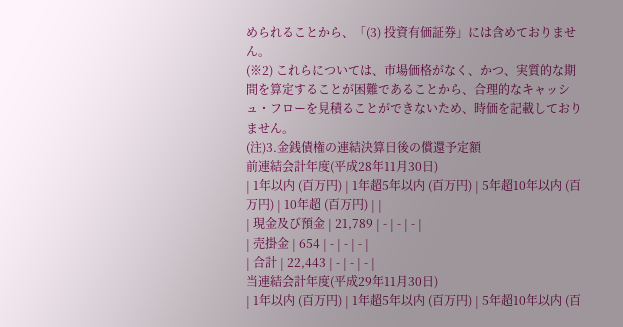められることから、「(3) 投資有価証券」には含めておりません。
(※2) これらについては、市場価格がなく、かつ、実質的な期間を算定することが困難であることから、合理的なキャッシュ・フローを見積ることができないため、時価を記載しておりません。
(注)3.金銭債権の連結決算日後の償還予定額
前連結会計年度(平成28年11月30日)
| 1年以内 (百万円) | 1年超5年以内 (百万円) | 5年超10年以内 (百万円) | 10年超 (百万円) | |
| 現金及び預金 | 21,789 | - | - | - |
| 売掛金 | 654 | - | - | - |
| 合計 | 22,443 | - | - | - |
当連結会計年度(平成29年11月30日)
| 1年以内 (百万円) | 1年超5年以内 (百万円) | 5年超10年以内 (百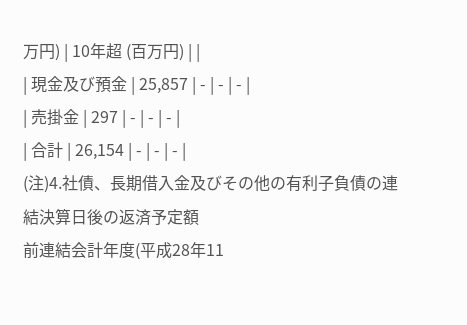万円) | 10年超 (百万円) | |
| 現金及び預金 | 25,857 | - | - | - |
| 売掛金 | 297 | - | - | - |
| 合計 | 26,154 | - | - | - |
(注)4.社債、長期借入金及びその他の有利子負債の連結決算日後の返済予定額
前連結会計年度(平成28年11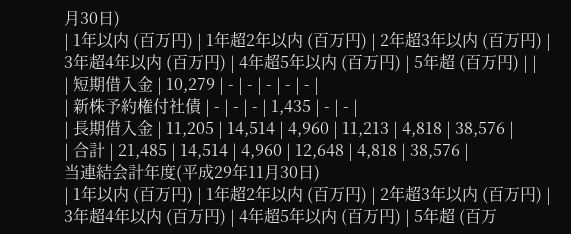月30日)
| 1年以内 (百万円) | 1年超2年以内 (百万円) | 2年超3年以内 (百万円) | 3年超4年以内 (百万円) | 4年超5年以内 (百万円) | 5年超 (百万円) | |
| 短期借入金 | 10,279 | - | - | - | - | - |
| 新株予約権付社債 | - | - | - | 1,435 | - | - |
| 長期借入金 | 11,205 | 14,514 | 4,960 | 11,213 | 4,818 | 38,576 |
| 合計 | 21,485 | 14,514 | 4,960 | 12,648 | 4,818 | 38,576 |
当連結会計年度(平成29年11月30日)
| 1年以内 (百万円) | 1年超2年以内 (百万円) | 2年超3年以内 (百万円) | 3年超4年以内 (百万円) | 4年超5年以内 (百万円) | 5年超 (百万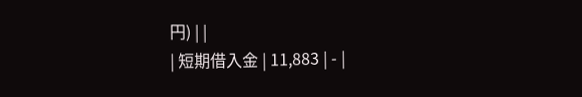円) | |
| 短期借入金 | 11,883 | - |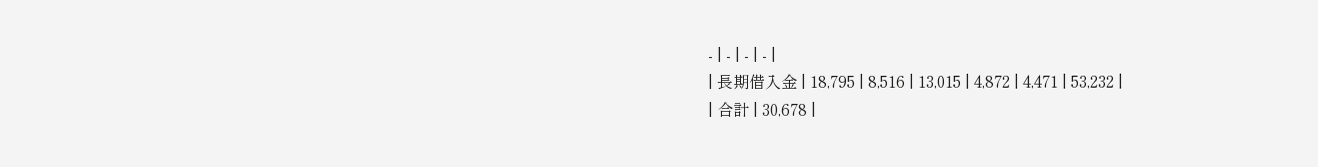- | - | - | - |
| 長期借入金 | 18,795 | 8,516 | 13,015 | 4,872 | 4,471 | 53,232 |
| 合計 | 30,678 |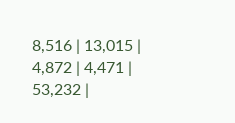8,516 | 13,015 | 4,872 | 4,471 | 53,232 |